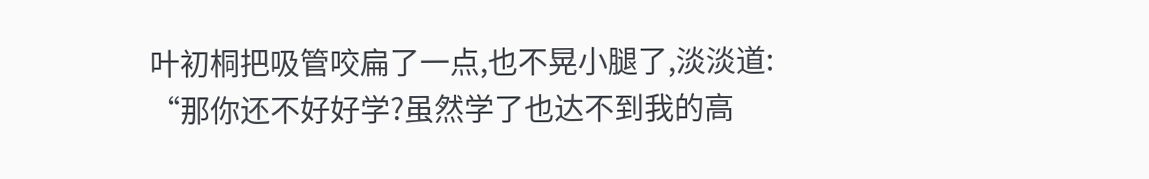叶初桐把吸管咬扁了一点,也不晃小腿了,淡淡道:
“那你还不好好学?虽然学了也达不到我的高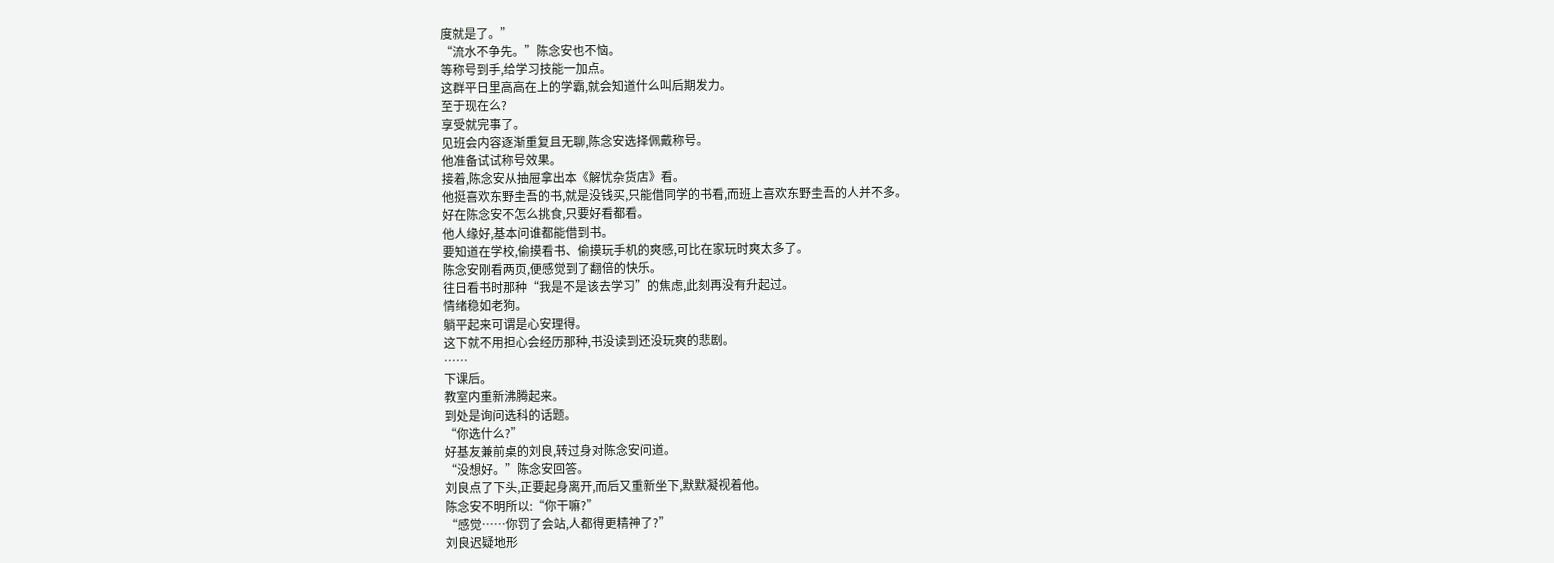度就是了。”
“流水不争先。”陈念安也不恼。
等称号到手,给学习技能一加点。
这群平日里高高在上的学霸,就会知道什么叫后期发力。
至于现在么?
享受就完事了。
见班会内容逐渐重复且无聊,陈念安选择佩戴称号。
他准备试试称号效果。
接着,陈念安从抽屉拿出本《解忧杂货店》看。
他挺喜欢东野圭吾的书,就是没钱买,只能借同学的书看,而班上喜欢东野圭吾的人并不多。
好在陈念安不怎么挑食,只要好看都看。
他人缘好,基本问谁都能借到书。
要知道在学校,偷摸看书、偷摸玩手机的爽感,可比在家玩时爽太多了。
陈念安刚看两页,便感觉到了翻倍的快乐。
往日看书时那种“我是不是该去学习”的焦虑,此刻再没有升起过。
情绪稳如老狗。
躺平起来可谓是心安理得。
这下就不用担心会经历那种,书没读到还没玩爽的悲剧。
……
下课后。
教室内重新沸腾起来。
到处是询问选科的话题。
“你选什么?”
好基友兼前桌的刘良,转过身对陈念安问道。
“没想好。”陈念安回答。
刘良点了下头,正要起身离开,而后又重新坐下,默默凝视着他。
陈念安不明所以:“你干嘛?”
“感觉……你罚了会站,人都得更精神了?”
刘良迟疑地形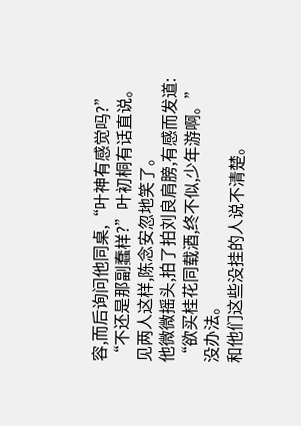容,而后询问他同桌,“叶神有感觉吗?”
“不还是那副蠢样?”叶初桐有话直说。
见两人这样,陈念安忽地笑了。
他微微摇头,拍了拍刘良肩膀,有感而发道:
“欲买桂花同载酒,终不似,少年游啊。”
没办法。
和他们这些没挂的人说不清楚。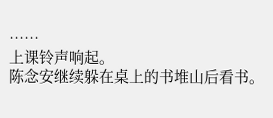……
上课铃声响起。
陈念安继续躲在桌上的书堆山后看书。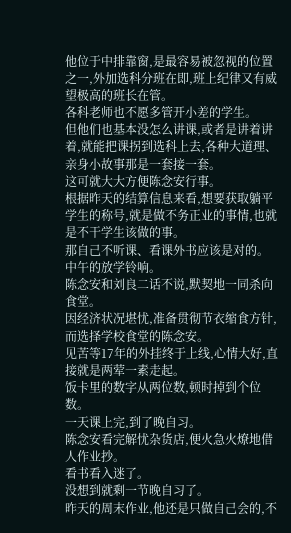他位于中排靠窗,是最容易被忽视的位置之一,外加选科分班在即,班上纪律又有威望极高的班长在管。
各科老师也不愿多管开小差的学生。
但他们也基本没怎么讲课,或者是讲着讲着,就能把课拐到选科上去,各种大道理、亲身小故事那是一套接一套。
这可就大大方便陈念安行事。
根据昨天的结算信息来看,想要获取躺平学生的称号,就是做不务正业的事情,也就是不干学生该做的事。
那自己不听课、看课外书应该是对的。
中午的放学铃响。
陈念安和刘良二话不说,默契地一同杀向食堂。
因经济状况堪忧,准备贯彻节衣缩食方针,而选择学校食堂的陈念安。
见苦等17年的外挂终于上线,心情大好,直接就是两荤一素走起。
饭卡里的数字从两位数,顿时掉到个位数。
一天课上完,到了晚自习。
陈念安看完解忧杂货店,便火急火燎地借人作业抄。
看书看入迷了。
没想到就剩一节晚自习了。
昨天的周末作业,他还是只做自己会的,不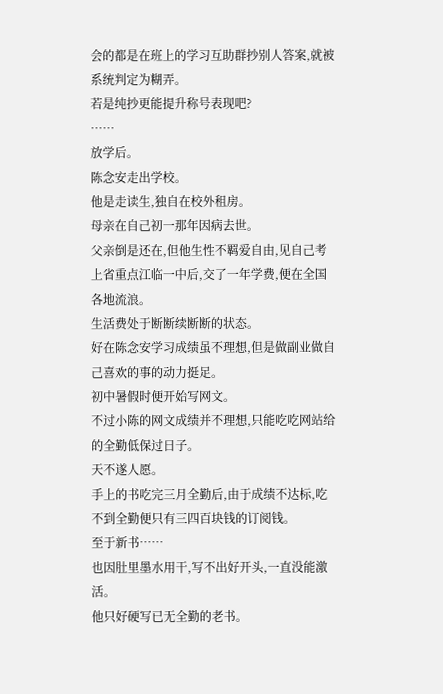会的都是在班上的学习互助群抄别人答案,就被系统判定为糊弄。
若是纯抄更能提升称号表现吧?
……
放学后。
陈念安走出学校。
他是走读生,独自在校外租房。
母亲在自己初一那年因病去世。
父亲倒是还在,但他生性不羁爱自由,见自己考上省重点江临一中后,交了一年学费,便在全国各地流浪。
生活费处于断断续断断的状态。
好在陈念安学习成绩虽不理想,但是做副业做自己喜欢的事的动力挺足。
初中暑假时便开始写网文。
不过小陈的网文成绩并不理想,只能吃吃网站给的全勤低保过日子。
天不遂人愿。
手上的书吃完三月全勤后,由于成绩不达标,吃不到全勤便只有三四百块钱的订阅钱。
至于新书……
也因肚里墨水用干,写不出好开头,一直没能激活。
他只好硬写已无全勤的老书。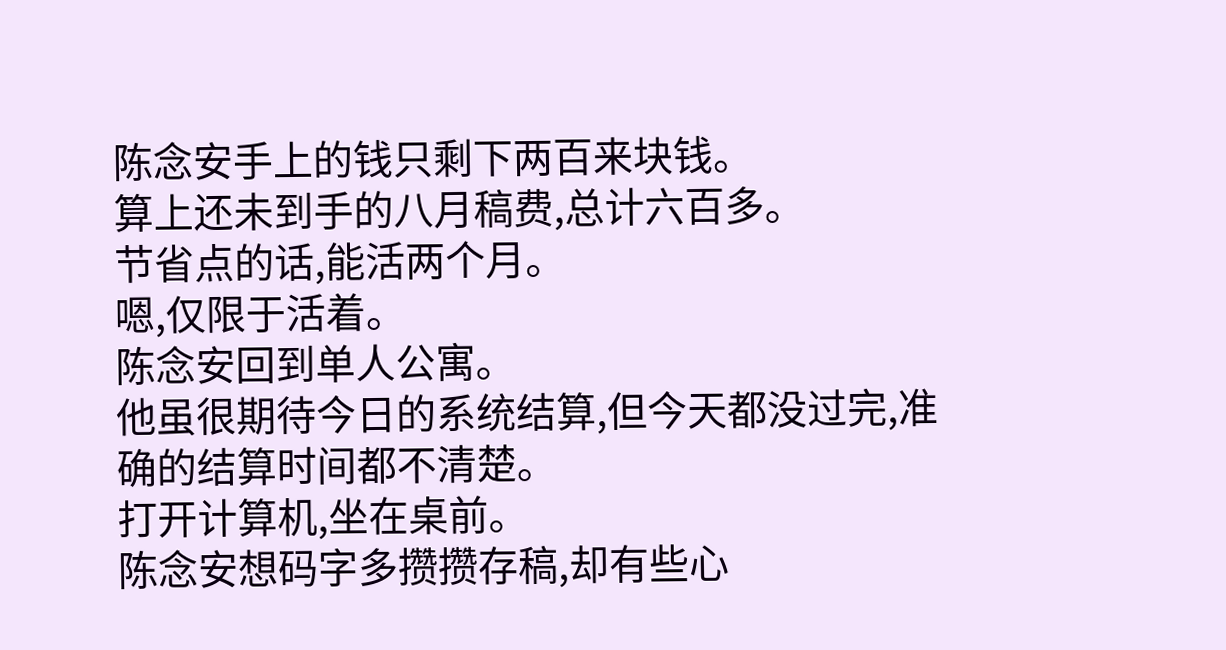陈念安手上的钱只剩下两百来块钱。
算上还未到手的八月稿费,总计六百多。
节省点的话,能活两个月。
嗯,仅限于活着。
陈念安回到单人公寓。
他虽很期待今日的系统结算,但今天都没过完,准确的结算时间都不清楚。
打开计算机,坐在桌前。
陈念安想码字多攒攒存稿,却有些心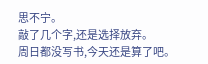思不宁。
敲了几个字,还是选择放弃。
周日都没写书,今天还是算了吧。